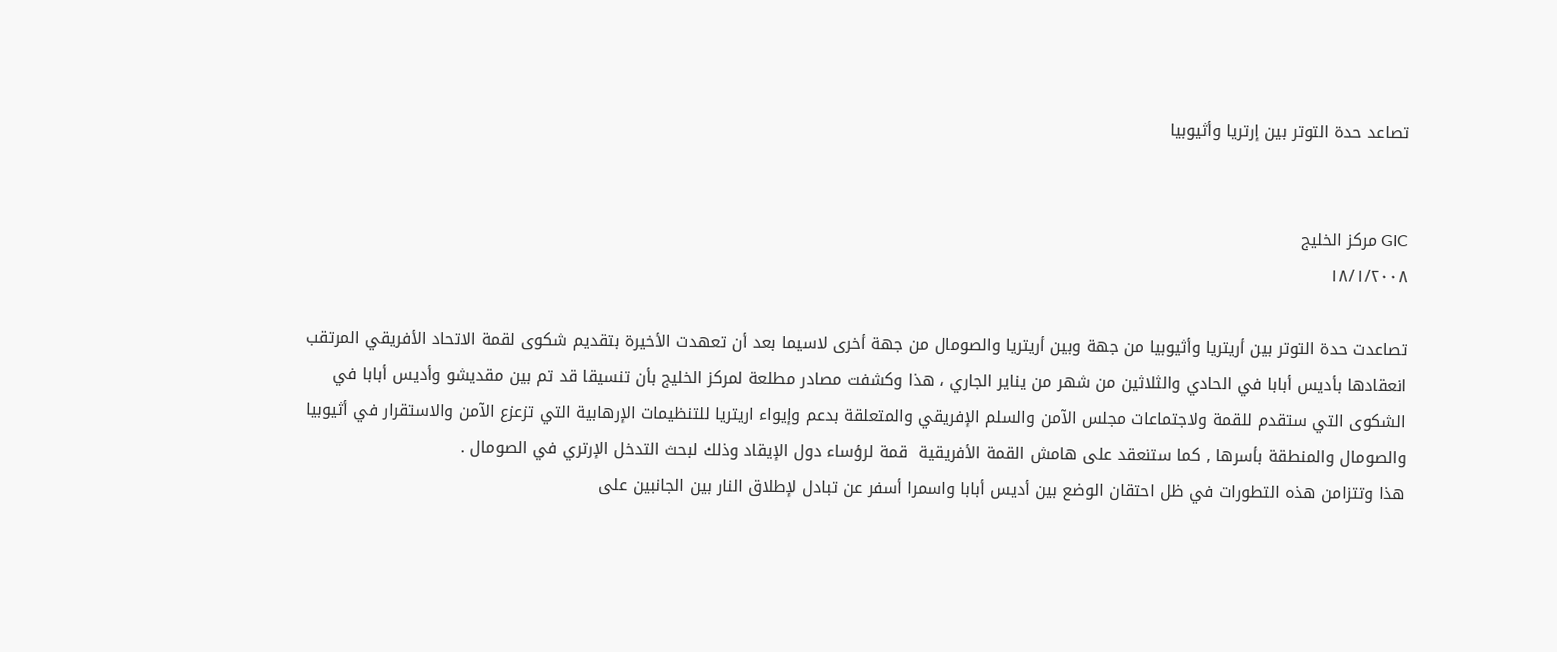تصاعد حدة التوتر بين إرتريا وأثيوبيا


GIC مركز الخليج
١٨/١/٢٠٠٨

تصاعدت حدة التوتر بين أريتريا وأثيوبيا من جهة وبين أريتريا والصومال من جهة أخرى لاسيما بعد أن تعهدت الأخيرة بتقديم شكوى لقمة الاتحاد الأفريقي المرتقب انعقادها بأديس أبابا في الحادي والثلاثين من شهر من يناير الجاري ، هذا وكشفت مصادر مطلعة لمركز الخليج بأن تنسيقا قد تم بين مقديشو وأديس أبابا في الشكوى التي ستقدم للقمة ولاجتماعات مجلس الآمن والسلم الإفريقي والمتعلقة بدعم وإيواء اريتريا للتنظيمات الإرهابية التي تزعزع الآمن والاستقرار في أثيوبيا والصومال والمنطقة بأسرها , كما ستنعقد على هامش القمة الأفريقية  قمة لرؤساء دول الإيقاد وذلك لبحث التدخل الإرتري في الصومال .
هذا وتتزامن هذه التطورات في ظل احتقان الوضع بين أديس أبابا واسمرا أسفر عن تبادل لإطلاق النار بين الجانبين على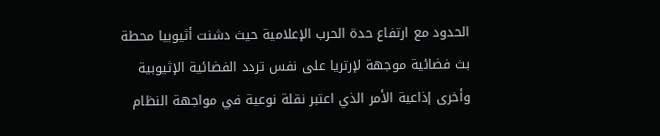الحدود مع ارتفاع حدة الحرب الإعلامية حيث دشنت أثيوبيا محطة بث فضائية موجهة لإرتريا على نفس تردد الفضائية الإثيوبية وأخرى إذاعية الأمر الذي اعتبر نقلة نوعية في مواجهة النظام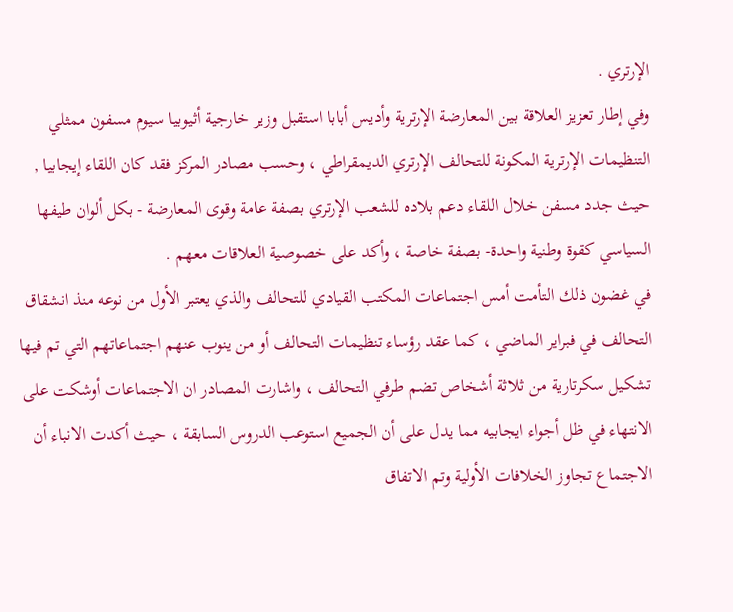الإرتري .
وفي إطار تعزيز العلاقة بين المعارضة الإرترية وأديس أبابا استقبل وزير خارجية أثيوبيا سيوم مسفون ممثلي التنظيمات الإرترية المكونة للتحالف الإرتري الديمقراطي ، وحسب مصادر المركز فقد كان اللقاء إيجابيا , حيث جدد مسفن خلال اللقاء دعم بلاده للشعب الإرتري بصفة عامة وقوى المعارضة - بكل ألوان طيفها السياسي كقوة وطنية واحدة- بصفة خاصة ، وأكد على خصوصية العلاقات معهم .
في غضون ذلك التأمت أمس اجتماعات المكتب القيادي للتحالف والذي يعتبر الأول من نوعه منذ انشقاق التحالف في فبراير الماضي ، كما عقد رؤساء تنظيمات التحالف أو من ينوب عنهم اجتماعاتهم التي تم فيها تشكيل سكرتارية من ثلاثة أشخاص تضم طرفي التحالف ، واشارت المصادر ان الاجتماعات أوشكت على الانتهاء في ظل أجواء ايجابيه مما يدل على أن الجميع استوعب الدروس السابقة ، حيث أكدت الانباء أن الاجتماع تجاوز الخلافات الأولية وتم الاتفاق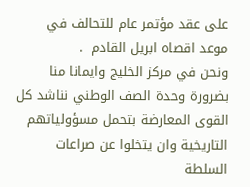على عقد مؤتمر عام للتحالف في موعد اقصاه ابريل القادم  .
ونحن في مركز الخليج وايمانا منا بضرورة وحدة الصف الوطني نناشد كل القوى المعارضة بتحمل مسؤولياتهم التاريخية وان يتخلوا عن صراعات السلطة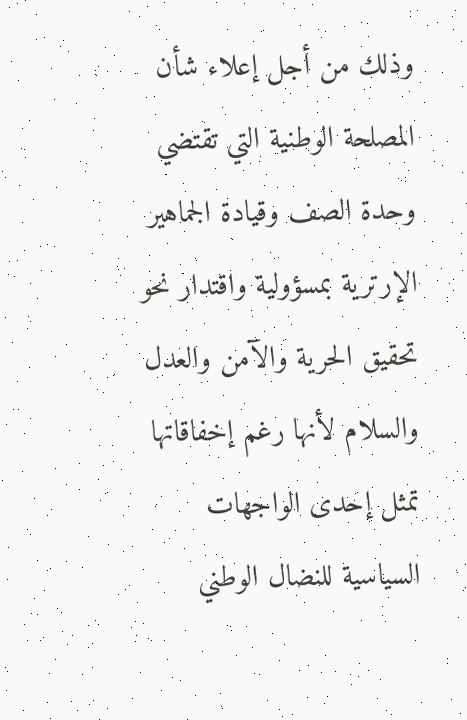وذلك من أجل إعلاء شأن المصلحة الوطنية التي تقتضي وحدة الصف وقيادة الجماهير الإرترية بمسؤولية واقتدار نحو تحقيق الحرية والآمن والعدل والسلام لأنها رغم إخفاقاتها تمثل إحدى الواجهات السياسية للنضال الوطني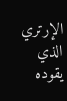الإرتري الذي يقوده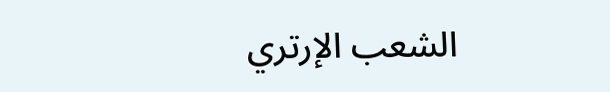الشعب الإرتري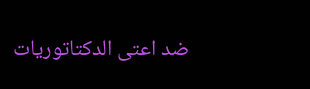ضد اعتى الدكتاتوريات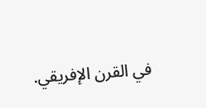في القرن الإفريقي.